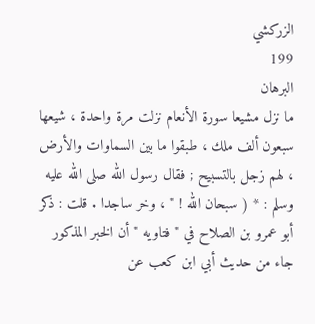الزركشي
199
البرهان
ما نزل مشيعا سورة الأنعام نزلت مرة واحدة ، شيعها سبعون ألف ملك ، طبقوا ما بين السماوات والأرض ، لهم زجل بالتسبيح ; فقال رسول الله صلى الله عليه وسلم : * ( سبحان الله ! " ، وخر ساجدا . قلت : ذكر أبو عمرو بن الصلاح في " فتاويه " أن الخبر المذكور جاء من حديث أبي ابن كعب عن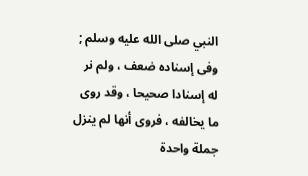النبي صلى الله عليه وسلم ; وفى إسناده ضعف ، ولم نر له إسنادا صحيحا ، وقد روى ما يخالفه ، فروى أنها لم ينزل جملة واحدة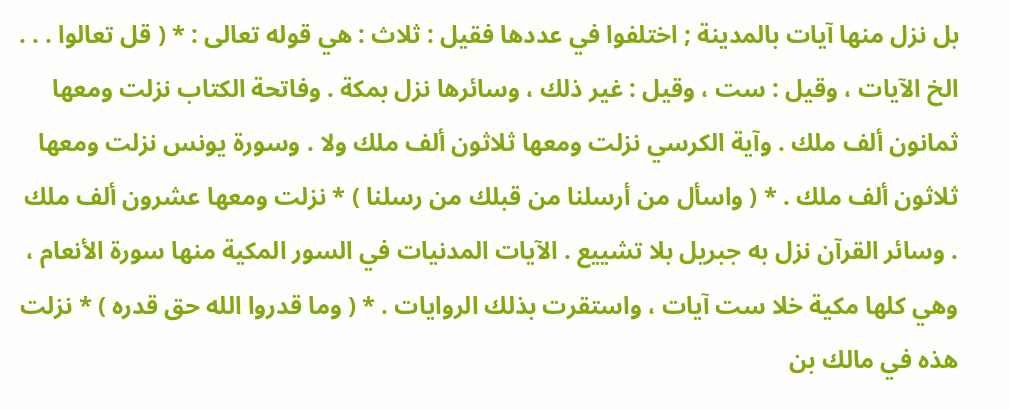بل نزل منها آيات بالمدينة ; اختلفوا في عددها فقيل : ثلاث : هي قوله تعالى : * ( قل تعالوا . . . الخ الآيات ، وقيل : ست ، وقيل : غير ذلك ، وسائرها نزل بمكة . وفاتحة الكتاب نزلت ومعها ثمانون ألف ملك . وآية الكرسي نزلت ومعها ثلاثون ألف ملك ولا . وسورة يونس نزلت ومعها ثلاثون ألف ملك . * ( واسأل من أرسلنا من قبلك من رسلنا ) * نزلت ومعها عشرون ألف ملك . وسائر القرآن نزل به جبريل بلا تشييع . الآيات المدنيات في السور المكية منها سورة الأنعام ، وهي كلها مكية خلا ست آيات ، واستقرت بذلك الروايات . * ( وما قدروا الله حق قدره ) * نزلت هذه في مالك بن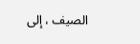الصيف ، إلى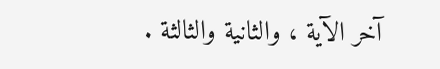آخر الآية ، والثانية والثالثة .